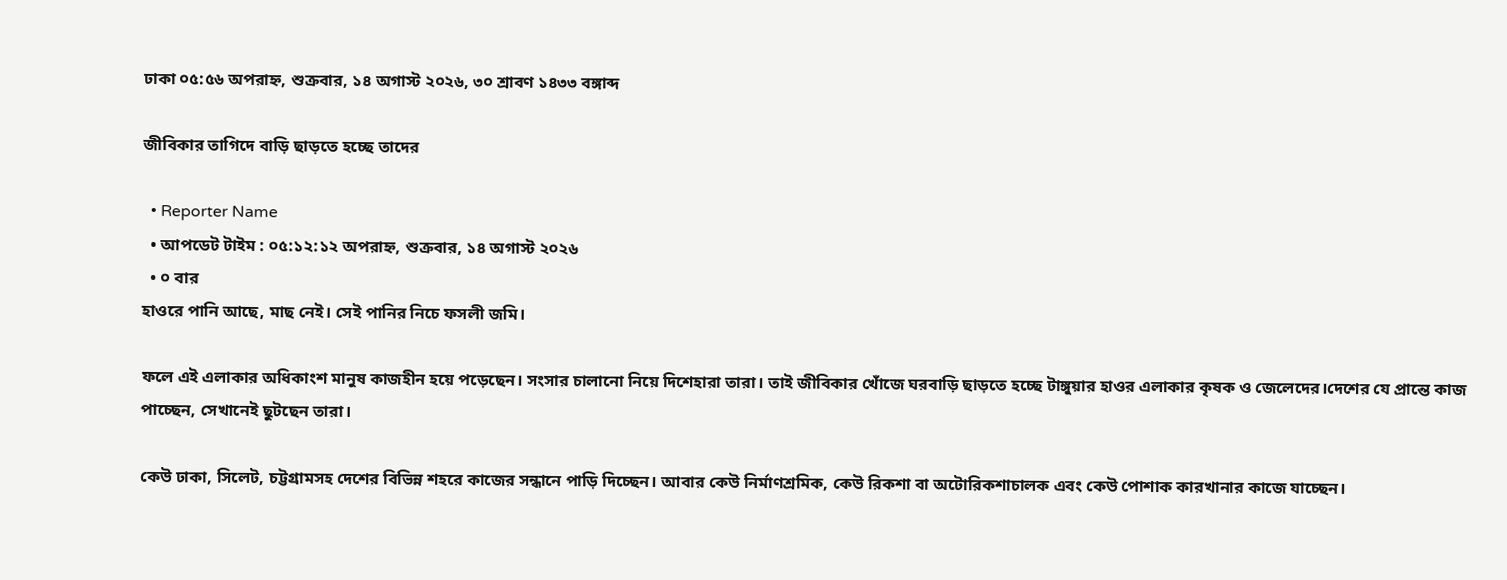ঢাকা ০৫:৫৬ অপরাহ্ন, শুক্রবার, ১৪ অগাস্ট ২০২৬, ৩০ শ্রাবণ ১৪৩৩ বঙ্গাব্দ

জীবিকার তাগিদে বাড়ি ছাড়তে হচ্ছে তাদের

  • Reporter Name
  • আপডেট টাইম : ০৫:১২:১২ অপরাহ্ন, শুক্রবার, ১৪ অগাস্ট ২০২৬
  • ০ বার
হাওরে পানি আছে, মাছ নেই। সেই পানির নিচে ফসলী জমি।

ফলে এই এলাকার অধিকাংশ মানুষ কাজহীন হয়ে পড়েছেন। সংসার চালানো নিয়ে দিশেহারা তারা। তাই জীবিকার খোঁজে ঘরবাড়ি ছাড়তে হচ্ছে টাঙ্গুয়ার হাওর এলাকার কৃষক ও জেলেদের।দেশের যে প্রান্তে কাজ পাচ্ছেন, সেখানেই ছুটছেন তারা।

কেউ ঢাকা, সিলেট, চট্টগ্রামসহ দেশের বিভিন্ন শহরে কাজের সন্ধানে পাড়ি দিচ্ছেন। আবার কেউ নির্মাণশ্রমিক, কেউ রিকশা বা অটোরিকশাচালক এবং কেউ পোশাক কারখানার কাজে যাচ্ছেন।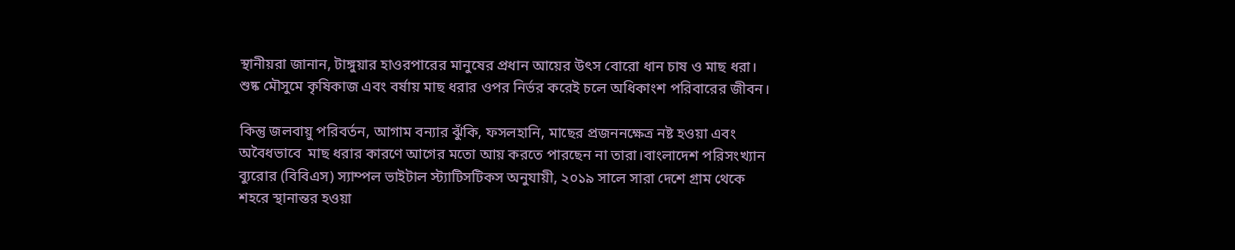স্থানীয়রা জানান, টাঙ্গুয়ার হাওরপারের মানুষের প্রধান আয়ের উৎস বোরো ধান চাষ ও মাছ ধরা। শুষ্ক মৌসুমে কৃষিকাজ এবং বর্ষায় মাছ ধরার ওপর নির্ভর করেই চলে অধিকাংশ পরিবারের জীবন।

কিন্তু জলবায়ু পরিবর্তন, আগাম বন্যার ঝুঁকি, ফসলহানি, মাছের প্রজননক্ষেত্র নষ্ট হওয়া এবং অবৈধভাবে  মাছ ধরার কারণে আগের মতো আয় করতে পারছেন না তারা।বাংলাদেশ পরিসংখ্যান ব্যুরোর (বিবিএস) স্যাম্পল ভাইটাল স্ট্যাটিসটিকস অনুযায়ী, ২০১৯ সালে সারা দেশে গ্রাম থেকে শহরে স্থানান্তর হওয়া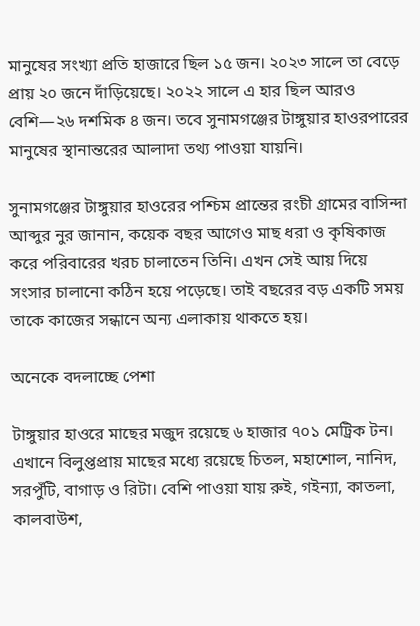মানুষের সংখ্যা প্রতি হাজারে ছিল ১৫ জন। ২০২৩ সালে তা বেড়ে প্রায় ২০ জনে দাঁড়িয়েছে। ২০২২ সালে এ হার ছিল আরও বেশি—২৬ দশমিক ৪ জন। তবে সুনামগঞ্জের টাঙ্গুয়ার হাওরপারের মানুষের স্থানান্তরের আলাদা তথ্য পাওয়া যায়নি।

সুনামগঞ্জের টাঙ্গুয়ার হাওরের পশ্চিম প্রান্তের রংচী গ্রামের বাসিন্দা আব্দুর নুর জানান, কয়েক বছর আগেও মাছ ধরা ও কৃষিকাজ করে পরিবারের খরচ চালাতেন তিনি। এখন সেই আয় দিয়ে সংসার চালানো কঠিন হয়ে পড়েছে। তাই বছরের বড় একটি সময় তাকে কাজের সন্ধানে অন্য এলাকায় থাকতে হয়।

অনেকে বদলাচ্ছে পেশা

টাঙ্গুয়ার হাওরে মাছের মজুদ রয়েছে ৬ হাজার ৭০১ মেট্রিক টন। এখানে বিলুপ্তপ্রায় মাছের মধ্যে রয়েছে চিতল, মহাশোল, নানিদ, সরপুঁটি, বাগাড় ও রিটা। বেশি পাওয়া যায় রুই, গইন্যা, কাতলা, কালবাউশ,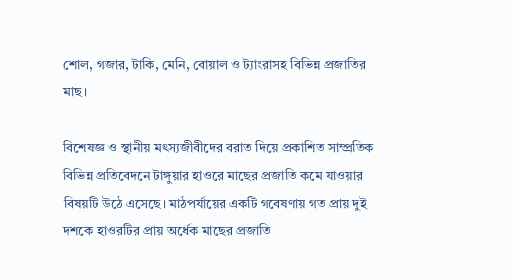শোল, গজার, টাকি, মেনি, বোয়াল ও ট্যাংরাসহ বিভিন্ন প্রজাতির মাছ।

বিশেষজ্ঞ ও স্থানীয় মৎস্যজীবীদের বরাত দিয়ে প্রকাশিত সাম্প্রতিক বিভিন্ন প্রতিবেদনে টাঙ্গুয়ার হাওরে মাছের প্রজাতি কমে যাওয়ার বিষয়টি উঠে এসেছে। মাঠপর্যায়ের একটি গবেষণায় গত প্রায় দুই দশকে হাওরটির প্রায় অর্ধেক মাছের প্রজাতি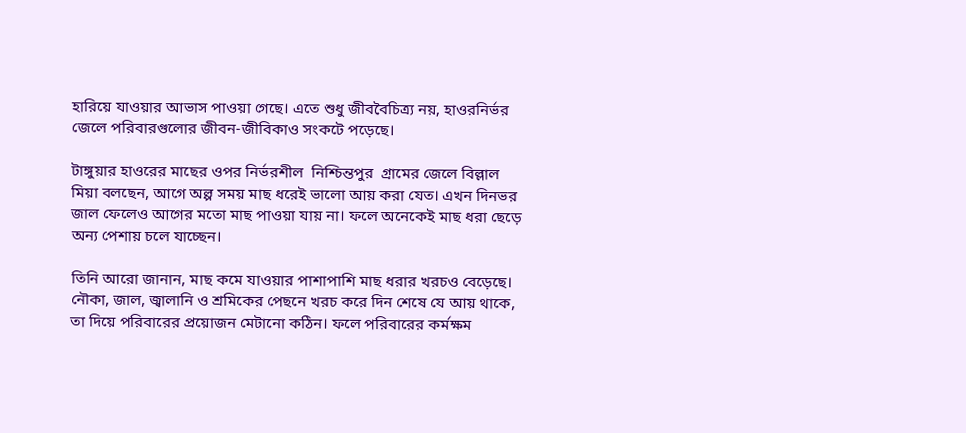হারিয়ে যাওয়ার আভাস পাওয়া গেছে। এতে শুধু জীববৈচিত্র্য নয়, হাওরনির্ভর জেলে পরিবারগুলোর জীবন-জীবিকাও সংকটে পড়েছে।

টাঙ্গুয়ার হাওরের মাছের ওপর নির্ভরশীল  নিশ্চিন্তপুর  গ্রামের জেলে বিল্লাল মিয়া বলছেন, আগে অল্প সময় মাছ ধরেই ভালো আয় করা যেত। এখন দিনভর জাল ফেলেও আগের মতো মাছ পাওয়া যায় না। ফলে অনেকেই মাছ ধরা ছেড়ে অন্য পেশায় চলে যাচ্ছেন।

তিনি আরো জানান, মাছ কমে যাওয়ার পাশাপাশি মাছ ধরার খরচও বেড়েছে। নৌকা, জাল, জ্বালানি ও শ্রমিকের পেছনে খরচ করে দিন শেষে যে আয় থাকে, তা দিয়ে পরিবারের প্রয়োজন মেটানো কঠিন। ফলে পরিবারের কর্মক্ষম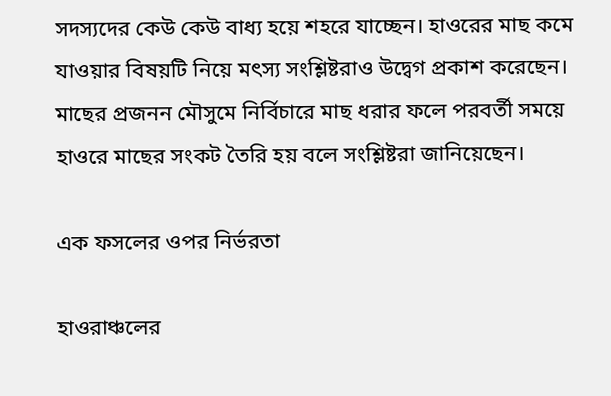সদস্যদের কেউ কেউ বাধ্য হয়ে শহরে যাচ্ছেন। হাওরের মাছ কমে যাওয়ার বিষয়টি নিয়ে মৎস্য সংশ্লিষ্টরাও উদ্বেগ প্রকাশ করেছেন। মাছের প্রজনন মৌসুমে নির্বিচারে মাছ ধরার ফলে পরবর্তী সময়ে হাওরে মাছের সংকট তৈরি হয় বলে সংশ্লিষ্টরা জানিয়েছেন।

এক ফসলের ওপর নির্ভরতা

হাওরাঞ্চলের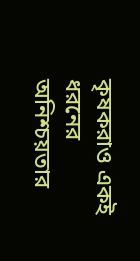কৃষকরাও একই ধরনের অনিশ্চয়তার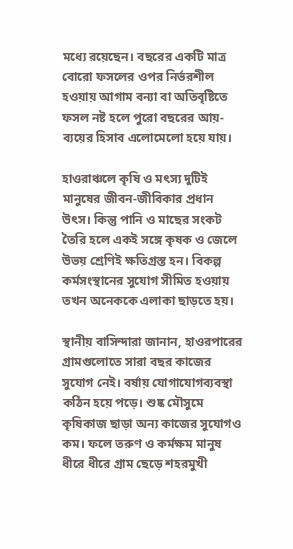মধ্যে রয়েছেন। বছরের একটি মাত্র বোরো ফসলের ওপর নির্ভরশীল হওয়ায় আগাম বন্যা বা অতিবৃষ্টিতে ফসল নষ্ট হলে পুরো বছরের আয়-ব্যয়ের হিসাব এলোমেলো হয়ে যায়।

হাওরাঞ্চলে কৃষি ও মৎস্য দুটিই মানুষের জীবন-জীবিকার প্রধান উৎস। কিন্তু পানি ও মাছের সংকট তৈরি হলে একই সঙ্গে কৃষক ও জেলে উভয় শ্রেণিই ক্ষতিগ্রস্ত হন। বিকল্প কর্মসংস্থানের সুযোগ সীমিত হওয়ায় তখন অনেককে এলাকা ছাড়তে হয়।

স্থানীয় বাসিন্দারা জানান, হাওরপারের গ্রামগুলোতে সারা বছর কাজের সুযোগ নেই। বর্ষায় যোগাযোগব্যবস্থা কঠিন হয়ে পড়ে। শুষ্ক মৌসুমে কৃষিকাজ ছাড়া অন্য কাজের সুযোগও কম। ফলে তরুণ ও কর্মক্ষম মানুষ ধীরে ধীরে গ্রাম ছেড়ে শহরমুখী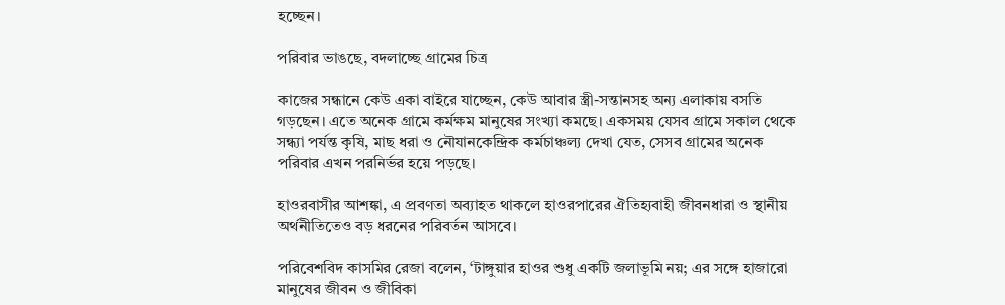হচ্ছেন।

পরিবার ভাঙছে, বদলাচ্ছে গ্রামের চিত্র

কাজের সন্ধানে কেউ একা বাইরে যাচ্ছেন, কেউ আবার স্ত্রী-সন্তানসহ অন্য এলাকায় বসতি গড়ছেন। এতে অনেক গ্রামে কর্মক্ষম মানুষের সংখ্যা কমছে। একসময় যেসব গ্রামে সকাল থেকে সন্ধ্যা পর্যন্ত কৃষি, মাছ ধরা ও নৌযানকেন্দ্রিক কর্মচাঞ্চল্য দেখা যেত, সেসব গ্রামের অনেক পরিবার এখন পরনির্ভর হয়ে পড়ছে।

হাওরবাসীর আশঙ্কা, এ প্রবণতা অব্যাহত থাকলে হাওরপারের ঐতিহ্যবাহী জীবনধারা ও স্থানীয় অর্থনীতিতেও বড় ধরনের পরিবর্তন আসবে।

পরিবেশবিদ কাসমির রেজা বলেন, ‘টাঙ্গুয়ার হাওর শুধু একটি জলাভূমি নয়; এর সঙ্গে হাজারো মানুষের জীবন ও জীবিকা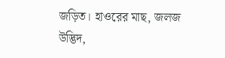জড়িত। হাওরের মাছ, জলজ উদ্ভিদ,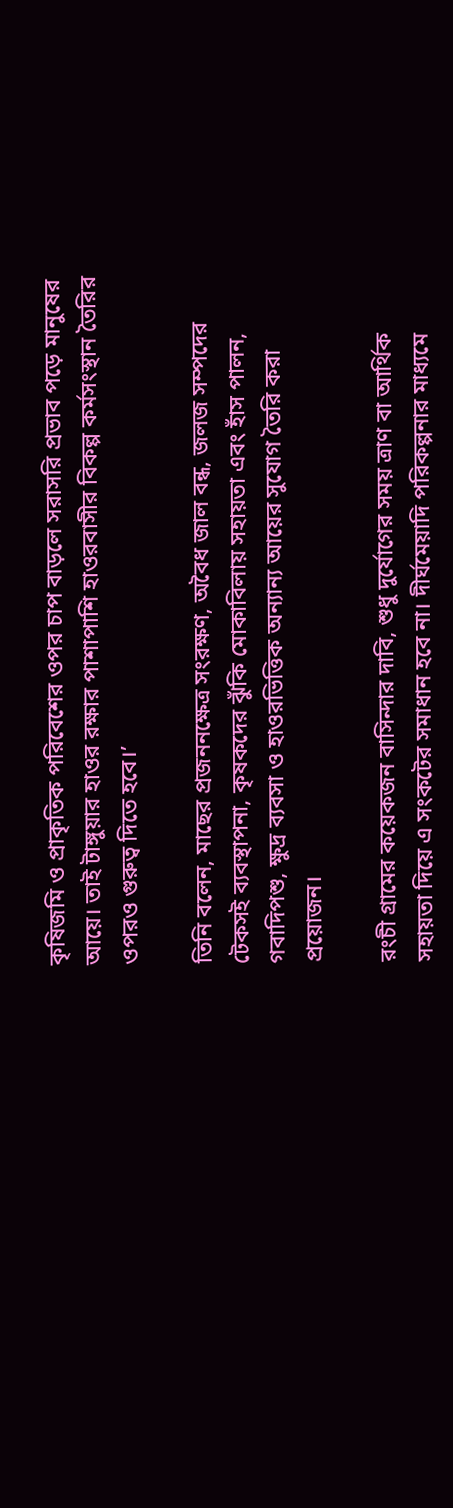কৃষিজমি ও প্রাকৃতিক পরিবেশের ওপর চাপ বাড়লে সরাসরি প্রভাব পড়ে মানুষের আয়ে। তাই টাঙ্গুয়ার হাওর রক্ষার পাশাপাশি হাওরবাসীর বিকল্প কর্মসংস্থান তৈরির ওপরও গুরুত্ব দিতে হবে।’

তিনি বলেন, মাছের প্রজননক্ষেত্র সংরক্ষণ, অবৈধ জাল বন্ধ, জলজ সম্পদের টেকসই ব্যবস্থাপনা, কৃষকদের ঝুঁকি মোকাবিলায় সহায়তা এবং হাঁস পালন, গবাদিপশু, ক্ষুদ্র ব্যবসা ও হাওরভিত্তিক অন্যান্য আয়ের সুযোগ তৈরি করা প্রয়োজন।

রংচী গ্রামের কয়েকজন বাসিন্দার দাবি, শুধু দুর্যোগের সময় ত্রাণ বা আর্থিক সহায়তা দিয়ে এ সংকটের সমাধান হবে না। দীর্ঘমেয়াদি পরিকল্পনার মাধ্যমে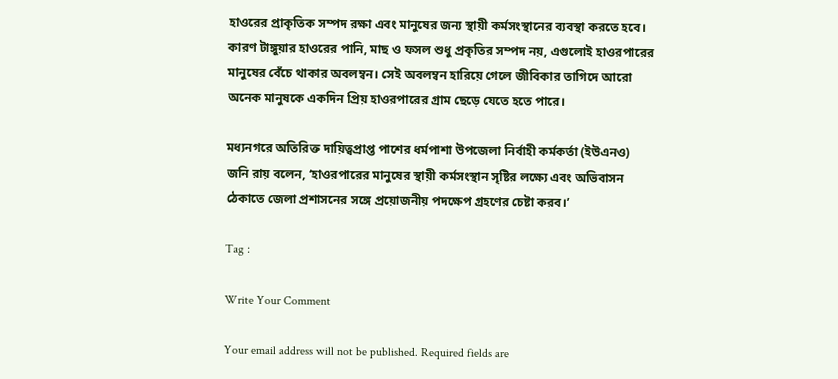হাওরের প্রাকৃতিক সম্পদ রক্ষা এবং মানুষের জন্য স্থায়ী কর্মসংস্থানের ব্যবস্থা করতে হবে। কারণ টাঙ্গুয়ার হাওরের পানি, মাছ ও ফসল শুধু প্রকৃতির সম্পদ নয়, এগুলোই হাওরপারের মানুষের বেঁচে থাকার অবলম্বন। সেই অবলম্বন হারিয়ে গেলে জীবিকার তাগিদে আরো অনেক মানুষকে একদিন প্রিয় হাওরপারের গ্রাম ছেড়ে যেতে হতে পারে।

মধ্যনগরে অতিরিক্ত দায়িত্বপ্রাপ্ত পাশের ধর্মপাশা উপজেলা নির্বাহী কর্মকর্তা (ইউএনও) জনি রায় বলেন, ‘হাওরপারের মানুষের স্থায়ী কর্মসংস্থান সৃষ্টির লক্ষ্যে এবং অভিবাসন ঠেকাতে জেলা প্রশাসনের সঙ্গে প্রয়োজনীয় পদক্ষেপ গ্রহণের চেষ্টা করব।’

Tag :

Write Your Comment

Your email address will not be published. Required fields are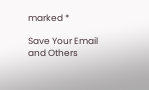marked *

Save Your Email and Others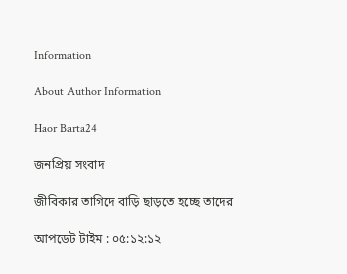Information

About Author Information

Haor Barta24

জনপ্রিয় সংবাদ

জীবিকার তাগিদে বাড়ি ছাড়তে হচ্ছে তাদের

আপডেট টাইম : ০৫:১২:১২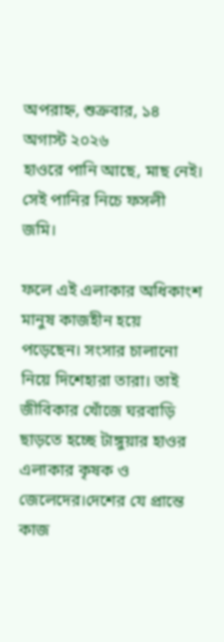অপরাহ্ন, শুক্রবার, ১৪ অগাস্ট ২০২৬
হাওরে পানি আছে, মাছ নেই। সেই পানির নিচে ফসলী জমি।

ফলে এই এলাকার অধিকাংশ মানুষ কাজহীন হয়ে পড়েছেন। সংসার চালানো নিয়ে দিশেহারা তারা। তাই জীবিকার খোঁজে ঘরবাড়ি ছাড়তে হচ্ছে টাঙ্গুয়ার হাওর এলাকার কৃষক ও জেলেদের।দেশের যে প্রান্তে কাজ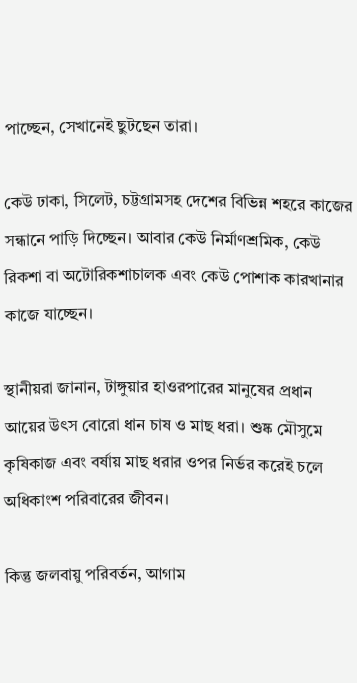পাচ্ছেন, সেখানেই ছুটছেন তারা।

কেউ ঢাকা, সিলেট, চট্টগ্রামসহ দেশের বিভিন্ন শহরে কাজের সন্ধানে পাড়ি দিচ্ছেন। আবার কেউ নির্মাণশ্রমিক, কেউ রিকশা বা অটোরিকশাচালক এবং কেউ পোশাক কারখানার কাজে যাচ্ছেন।

স্থানীয়রা জানান, টাঙ্গুয়ার হাওরপারের মানুষের প্রধান আয়ের উৎস বোরো ধান চাষ ও মাছ ধরা। শুষ্ক মৌসুমে কৃষিকাজ এবং বর্ষায় মাছ ধরার ওপর নির্ভর করেই চলে অধিকাংশ পরিবারের জীবন।

কিন্তু জলবায়ু পরিবর্তন, আগাম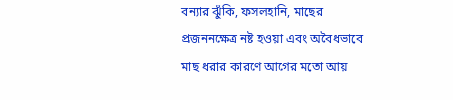বন্যার ঝুঁকি, ফসলহানি, মাছের প্রজননক্ষেত্র নষ্ট হওয়া এবং অবৈধভাবে  মাছ ধরার কারণে আগের মতো আয়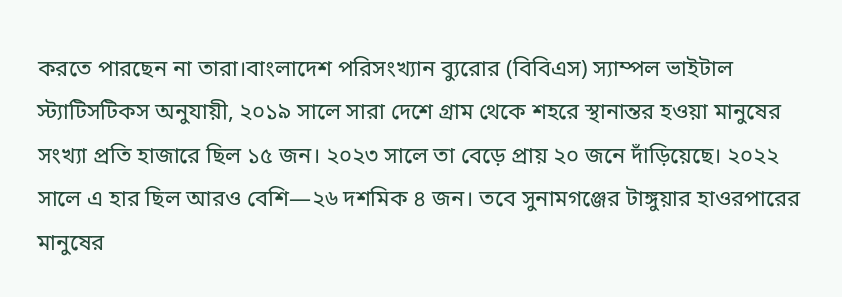করতে পারছেন না তারা।বাংলাদেশ পরিসংখ্যান ব্যুরোর (বিবিএস) স্যাম্পল ভাইটাল স্ট্যাটিসটিকস অনুযায়ী, ২০১৯ সালে সারা দেশে গ্রাম থেকে শহরে স্থানান্তর হওয়া মানুষের সংখ্যা প্রতি হাজারে ছিল ১৫ জন। ২০২৩ সালে তা বেড়ে প্রায় ২০ জনে দাঁড়িয়েছে। ২০২২ সালে এ হার ছিল আরও বেশি—২৬ দশমিক ৪ জন। তবে সুনামগঞ্জের টাঙ্গুয়ার হাওরপারের মানুষের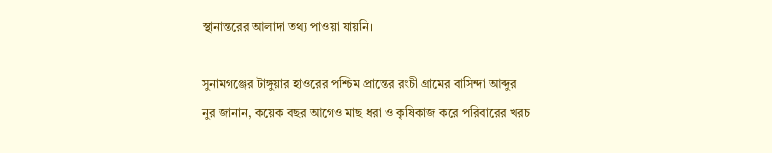স্থানান্তরের আলাদা তথ্য পাওয়া যায়নি।

সুনামগঞ্জের টাঙ্গুয়ার হাওরের পশ্চিম প্রান্তের রংচী গ্রামের বাসিন্দা আব্দুর নুর জানান, কয়েক বছর আগেও মাছ ধরা ও কৃষিকাজ করে পরিবারের খরচ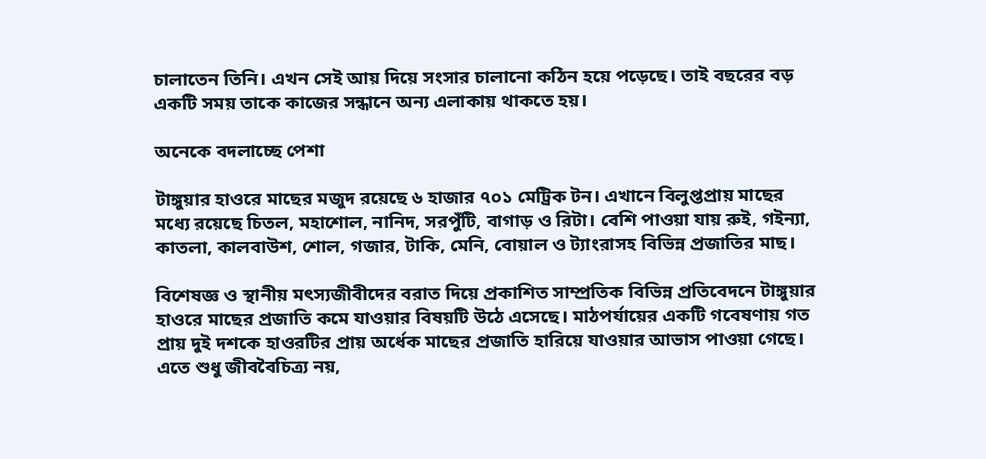চালাতেন তিনি। এখন সেই আয় দিয়ে সংসার চালানো কঠিন হয়ে পড়েছে। তাই বছরের বড় একটি সময় তাকে কাজের সন্ধানে অন্য এলাকায় থাকতে হয়।

অনেকে বদলাচ্ছে পেশা

টাঙ্গুয়ার হাওরে মাছের মজুদ রয়েছে ৬ হাজার ৭০১ মেট্রিক টন। এখানে বিলুপ্তপ্রায় মাছের মধ্যে রয়েছে চিতল, মহাশোল, নানিদ, সরপুঁটি, বাগাড় ও রিটা। বেশি পাওয়া যায় রুই, গইন্যা, কাতলা, কালবাউশ, শোল, গজার, টাকি, মেনি, বোয়াল ও ট্যাংরাসহ বিভিন্ন প্রজাতির মাছ।

বিশেষজ্ঞ ও স্থানীয় মৎস্যজীবীদের বরাত দিয়ে প্রকাশিত সাম্প্রতিক বিভিন্ন প্রতিবেদনে টাঙ্গুয়ার হাওরে মাছের প্রজাতি কমে যাওয়ার বিষয়টি উঠে এসেছে। মাঠপর্যায়ের একটি গবেষণায় গত প্রায় দুই দশকে হাওরটির প্রায় অর্ধেক মাছের প্রজাতি হারিয়ে যাওয়ার আভাস পাওয়া গেছে। এতে শুধু জীববৈচিত্র্য নয়,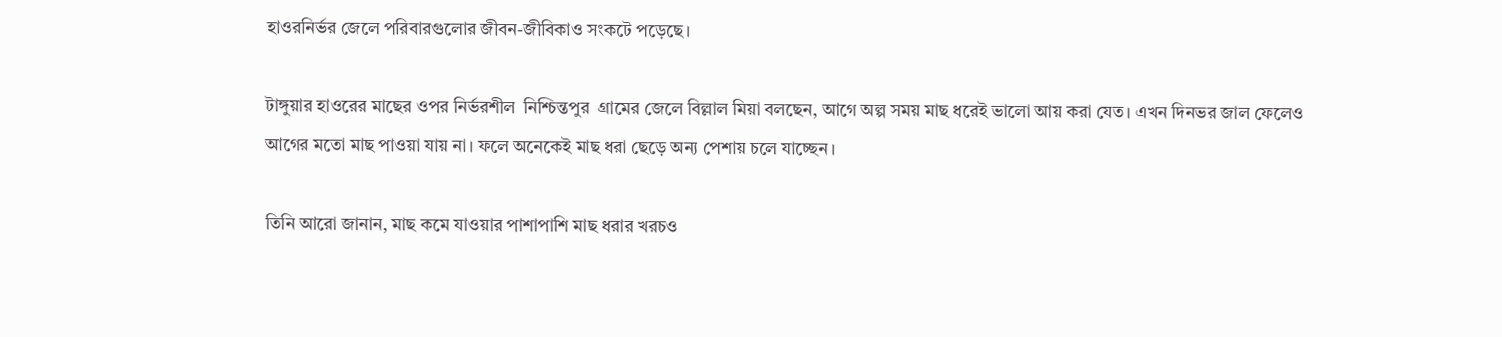হাওরনির্ভর জেলে পরিবারগুলোর জীবন-জীবিকাও সংকটে পড়েছে।

টাঙ্গুয়ার হাওরের মাছের ওপর নির্ভরশীল  নিশ্চিন্তপুর  গ্রামের জেলে বিল্লাল মিয়া বলছেন, আগে অল্প সময় মাছ ধরেই ভালো আয় করা যেত। এখন দিনভর জাল ফেলেও আগের মতো মাছ পাওয়া যায় না। ফলে অনেকেই মাছ ধরা ছেড়ে অন্য পেশায় চলে যাচ্ছেন।

তিনি আরো জানান, মাছ কমে যাওয়ার পাশাপাশি মাছ ধরার খরচও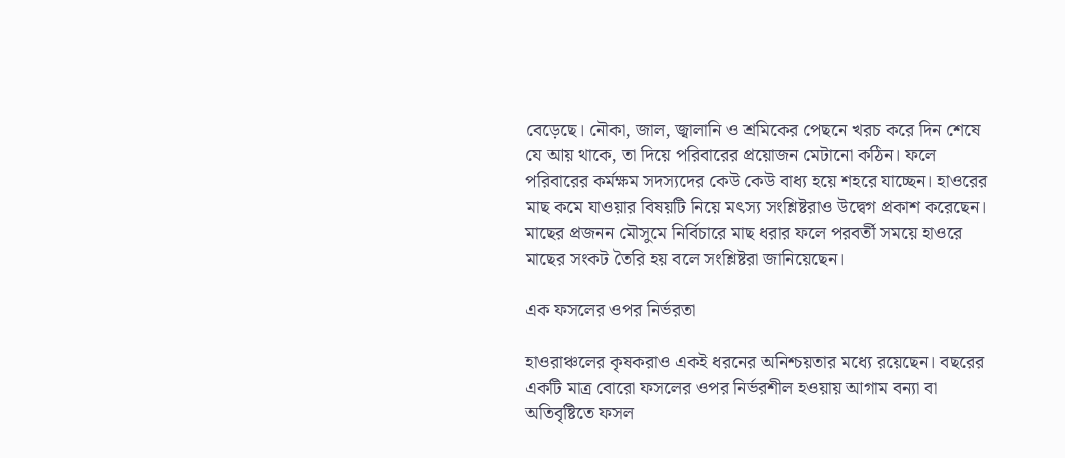বেড়েছে। নৌকা, জাল, জ্বালানি ও শ্রমিকের পেছনে খরচ করে দিন শেষে যে আয় থাকে, তা দিয়ে পরিবারের প্রয়োজন মেটানো কঠিন। ফলে পরিবারের কর্মক্ষম সদস্যদের কেউ কেউ বাধ্য হয়ে শহরে যাচ্ছেন। হাওরের মাছ কমে যাওয়ার বিষয়টি নিয়ে মৎস্য সংশ্লিষ্টরাও উদ্বেগ প্রকাশ করেছেন। মাছের প্রজনন মৌসুমে নির্বিচারে মাছ ধরার ফলে পরবর্তী সময়ে হাওরে মাছের সংকট তৈরি হয় বলে সংশ্লিষ্টরা জানিয়েছেন।

এক ফসলের ওপর নির্ভরতা

হাওরাঞ্চলের কৃষকরাও একই ধরনের অনিশ্চয়তার মধ্যে রয়েছেন। বছরের একটি মাত্র বোরো ফসলের ওপর নির্ভরশীল হওয়ায় আগাম বন্যা বা অতিবৃষ্টিতে ফসল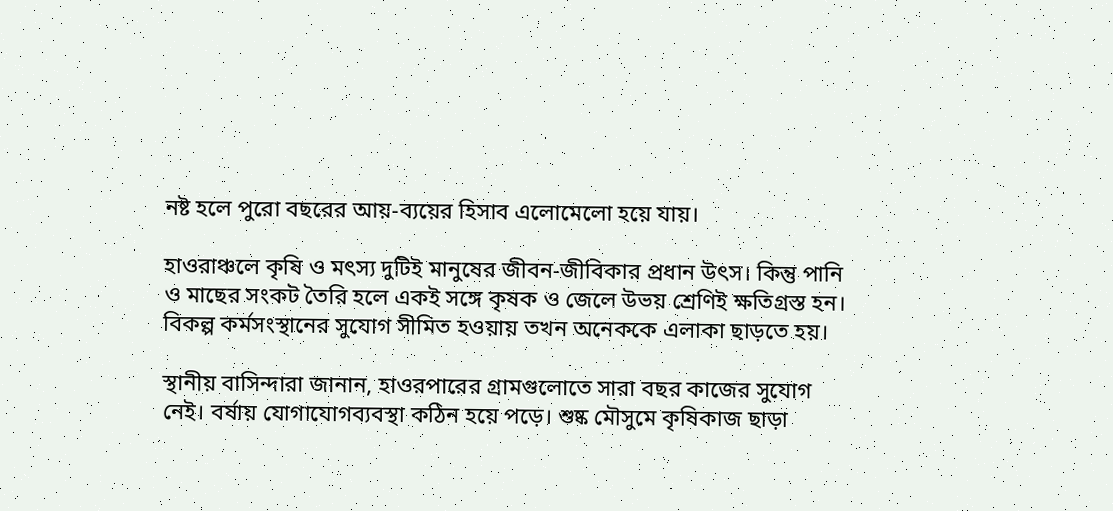নষ্ট হলে পুরো বছরের আয়-ব্যয়ের হিসাব এলোমেলো হয়ে যায়।

হাওরাঞ্চলে কৃষি ও মৎস্য দুটিই মানুষের জীবন-জীবিকার প্রধান উৎস। কিন্তু পানি ও মাছের সংকট তৈরি হলে একই সঙ্গে কৃষক ও জেলে উভয় শ্রেণিই ক্ষতিগ্রস্ত হন। বিকল্প কর্মসংস্থানের সুযোগ সীমিত হওয়ায় তখন অনেককে এলাকা ছাড়তে হয়।

স্থানীয় বাসিন্দারা জানান, হাওরপারের গ্রামগুলোতে সারা বছর কাজের সুযোগ নেই। বর্ষায় যোগাযোগব্যবস্থা কঠিন হয়ে পড়ে। শুষ্ক মৌসুমে কৃষিকাজ ছাড়া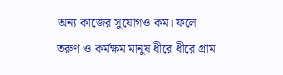অন্য কাজের সুযোগও কম। ফলে তরুণ ও কর্মক্ষম মানুষ ধীরে ধীরে গ্রাম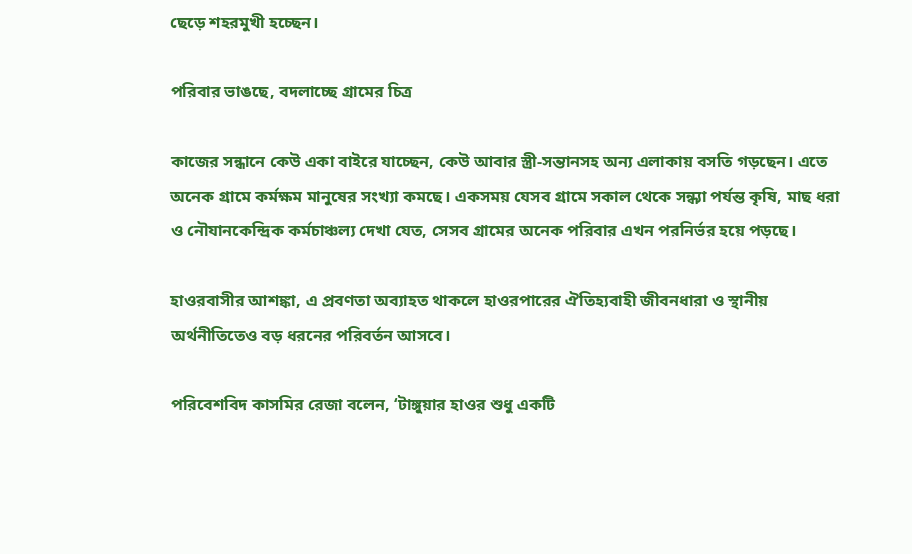ছেড়ে শহরমুখী হচ্ছেন।

পরিবার ভাঙছে, বদলাচ্ছে গ্রামের চিত্র

কাজের সন্ধানে কেউ একা বাইরে যাচ্ছেন, কেউ আবার স্ত্রী-সন্তানসহ অন্য এলাকায় বসতি গড়ছেন। এতে অনেক গ্রামে কর্মক্ষম মানুষের সংখ্যা কমছে। একসময় যেসব গ্রামে সকাল থেকে সন্ধ্যা পর্যন্ত কৃষি, মাছ ধরা ও নৌযানকেন্দ্রিক কর্মচাঞ্চল্য দেখা যেত, সেসব গ্রামের অনেক পরিবার এখন পরনির্ভর হয়ে পড়ছে।

হাওরবাসীর আশঙ্কা, এ প্রবণতা অব্যাহত থাকলে হাওরপারের ঐতিহ্যবাহী জীবনধারা ও স্থানীয় অর্থনীতিতেও বড় ধরনের পরিবর্তন আসবে।

পরিবেশবিদ কাসমির রেজা বলেন, ‘টাঙ্গুয়ার হাওর শুধু একটি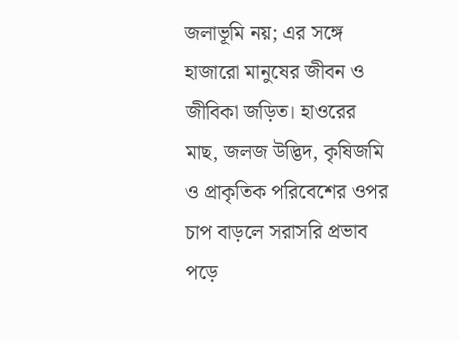জলাভূমি নয়; এর সঙ্গে হাজারো মানুষের জীবন ও জীবিকা জড়িত। হাওরের মাছ, জলজ উদ্ভিদ, কৃষিজমি ও প্রাকৃতিক পরিবেশের ওপর চাপ বাড়লে সরাসরি প্রভাব পড়ে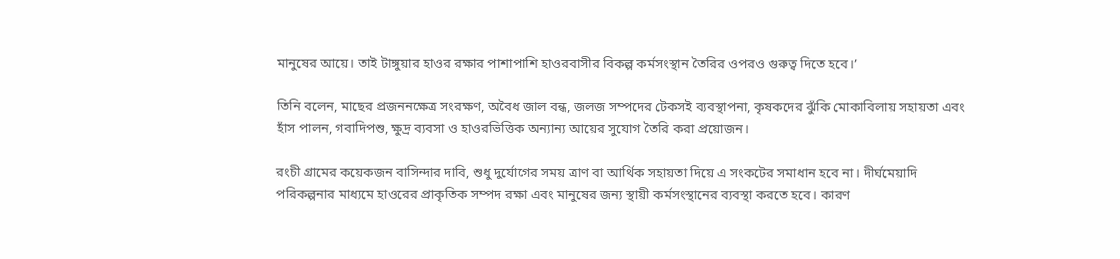মানুষের আয়ে। তাই টাঙ্গুয়ার হাওর রক্ষার পাশাপাশি হাওরবাসীর বিকল্প কর্মসংস্থান তৈরির ওপরও গুরুত্ব দিতে হবে।’

তিনি বলেন, মাছের প্রজননক্ষেত্র সংরক্ষণ, অবৈধ জাল বন্ধ, জলজ সম্পদের টেকসই ব্যবস্থাপনা, কৃষকদের ঝুঁকি মোকাবিলায় সহায়তা এবং হাঁস পালন, গবাদিপশু, ক্ষুদ্র ব্যবসা ও হাওরভিত্তিক অন্যান্য আয়ের সুযোগ তৈরি করা প্রয়োজন।

রংচী গ্রামের কয়েকজন বাসিন্দার দাবি, শুধু দুর্যোগের সময় ত্রাণ বা আর্থিক সহায়তা দিয়ে এ সংকটের সমাধান হবে না। দীর্ঘমেয়াদি পরিকল্পনার মাধ্যমে হাওরের প্রাকৃতিক সম্পদ রক্ষা এবং মানুষের জন্য স্থায়ী কর্মসংস্থানের ব্যবস্থা করতে হবে। কারণ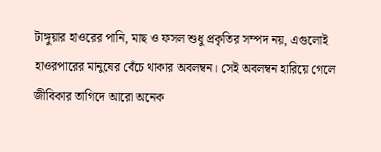টাঙ্গুয়ার হাওরের পানি, মাছ ও ফসল শুধু প্রকৃতির সম্পদ নয়, এগুলোই হাওরপারের মানুষের বেঁচে থাকার অবলম্বন। সেই অবলম্বন হারিয়ে গেলে জীবিকার তাগিদে আরো অনেক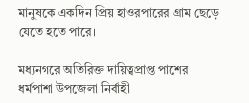মানুষকে একদিন প্রিয় হাওরপারের গ্রাম ছেড়ে যেতে হতে পারে।

মধ্যনগরে অতিরিক্ত দায়িত্বপ্রাপ্ত পাশের ধর্মপাশা উপজেলা নির্বাহী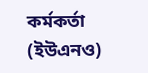কর্মকর্তা (ইউএনও)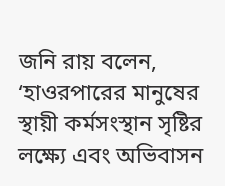জনি রায় বলেন, ‘হাওরপারের মানুষের স্থায়ী কর্মসংস্থান সৃষ্টির লক্ষ্যে এবং অভিবাসন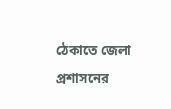ঠেকাতে জেলা প্রশাসনের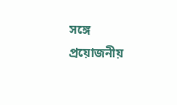সঙ্গে প্রয়োজনীয়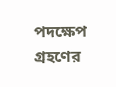পদক্ষেপ গ্রহণের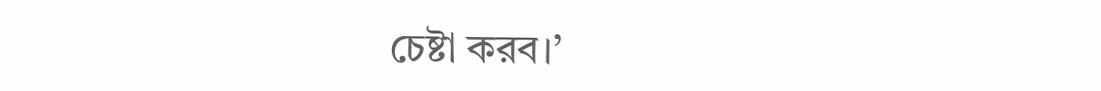চেষ্টা করব।’